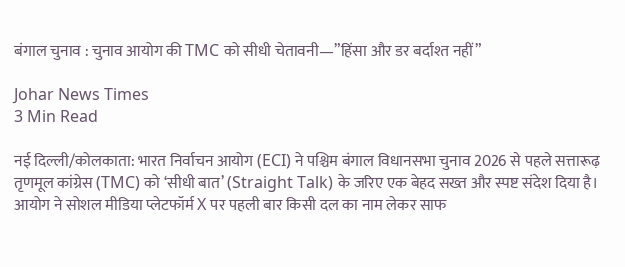बंगाल चुनाव : चुनाव आयोग की TMC को सीधी चेतावनी—”हिंसा और डर बर्दाश्त नहीं”

Johar News Times
3 Min Read

नई दिल्ली/कोलकाता: भारत निर्वाचन आयोग (ECI) ने पश्चिम बंगाल विधानसभा चुनाव 2026 से पहले सत्तारूढ़ तृणमूल कांग्रेस (TMC) को ‘सीधी बात’ (Straight Talk) के जरिए एक बेहद सख्त और स्पष्ट संदेश दिया है। आयोग ने सोशल मीडिया प्लेटफॉर्म X पर पहली बार किसी दल का नाम लेकर साफ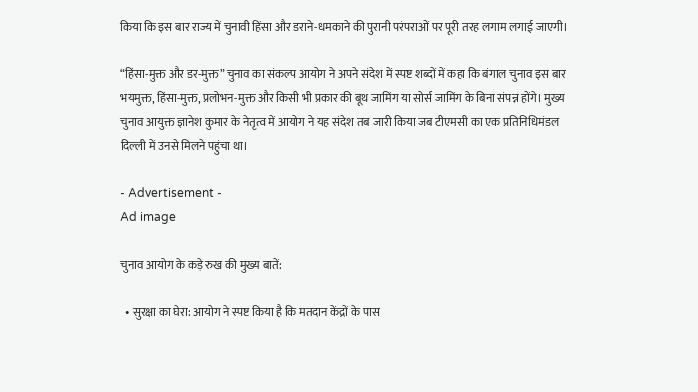किया कि इस बार राज्य में चुनावी हिंसा और डराने-धमकाने की पुरानी परंपराओं पर पूरी तरह लगाम लगाई जाएगी।

“हिंसा-मुक्त और डर-मुक्त” चुनाव का संकल्प आयोग ने अपने संदेश में स्पष्ट शब्दों में कहा कि बंगाल चुनाव इस बार भयमुक्त, हिंसा-मुक्त, प्रलोभन-मुक्त और किसी भी प्रकार की बूथ जामिंग या सोर्स जामिंग के बिना संपन्न होंगे। मुख्य चुनाव आयुक्त ज्ञानेश कुमार के नेतृत्व में आयोग ने यह संदेश तब जारी किया जब टीएमसी का एक प्रतिनिधिमंडल दिल्ली में उनसे मिलने पहुंचा था।

- Advertisement -
Ad image

चुनाव आयोग के कड़े रुख की मुख्य बातें:

  • सुरक्षा का घेरा: आयोग ने स्पष्ट किया है कि मतदान केंद्रों के पास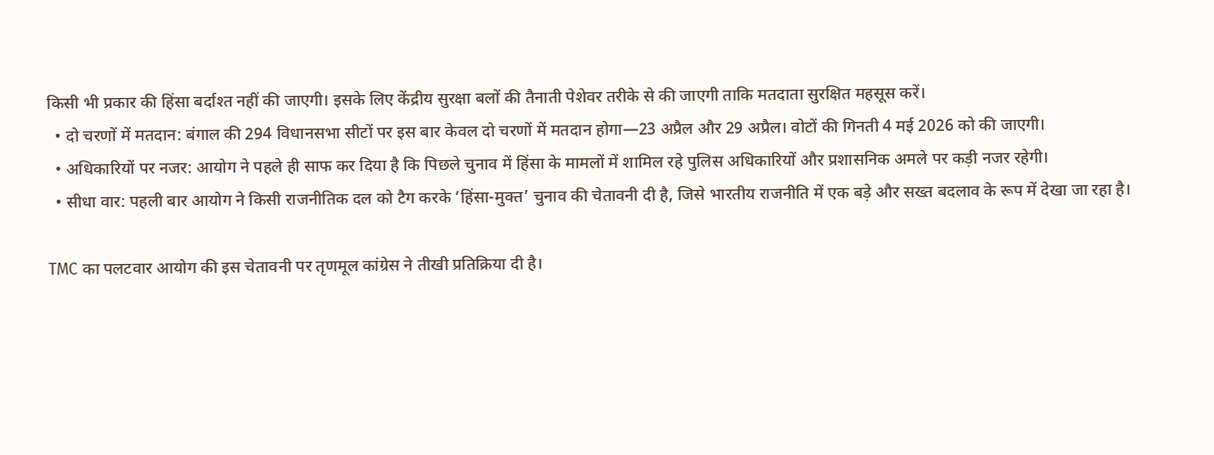किसी भी प्रकार की हिंसा बर्दाश्त नहीं की जाएगी। इसके लिए केंद्रीय सुरक्षा बलों की तैनाती पेशेवर तरीके से की जाएगी ताकि मतदाता सुरक्षित महसूस करें।
  • दो चरणों में मतदान: बंगाल की 294 विधानसभा सीटों पर इस बार केवल दो चरणों में मतदान होगा—23 अप्रैल और 29 अप्रैल। वोटों की गिनती 4 मई 2026 को की जाएगी।
  • अधिकारियों पर नजर: आयोग ने पहले ही साफ कर दिया है कि पिछले चुनाव में हिंसा के मामलों में शामिल रहे पुलिस अधिकारियों और प्रशासनिक अमले पर कड़ी नजर रहेगी।
  • सीधा वार: पहली बार आयोग ने किसी राजनीतिक दल को टैग करके ‘हिंसा-मुक्त’ चुनाव की चेतावनी दी है, जिसे भारतीय राजनीति में एक बड़े और सख्त बदलाव के रूप में देखा जा रहा है।

TMC का पलटवार आयोग की इस चेतावनी पर तृणमूल कांग्रेस ने तीखी प्रतिक्रिया दी है।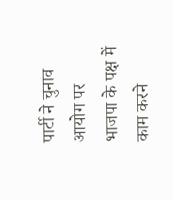पार्टी ने चुनाव आयोग पर भाजपा के पक्ष में काम करने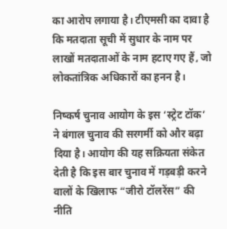का आरोप लगाया है। टीएमसी का दावा है कि मतदाता सूची में सुधार के नाम पर लाखों मतदाताओं के नाम हटाए गए हैं, जो लोकतांत्रिक अधिकारों का हनन है।

निष्कर्ष चुनाव आयोग के इस ‘स्ट्रेट टॉक’ ने बंगाल चुनाव की सरगर्मी को और बढ़ा दिया है। आयोग की यह सक्रियता संकेत देती है कि इस बार चुनाव में गड़बड़ी करने वालों के खिलाफ “जीरो टॉलरेंस” की नीति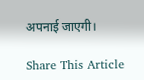अपनाई जाएगी।

Share This Article